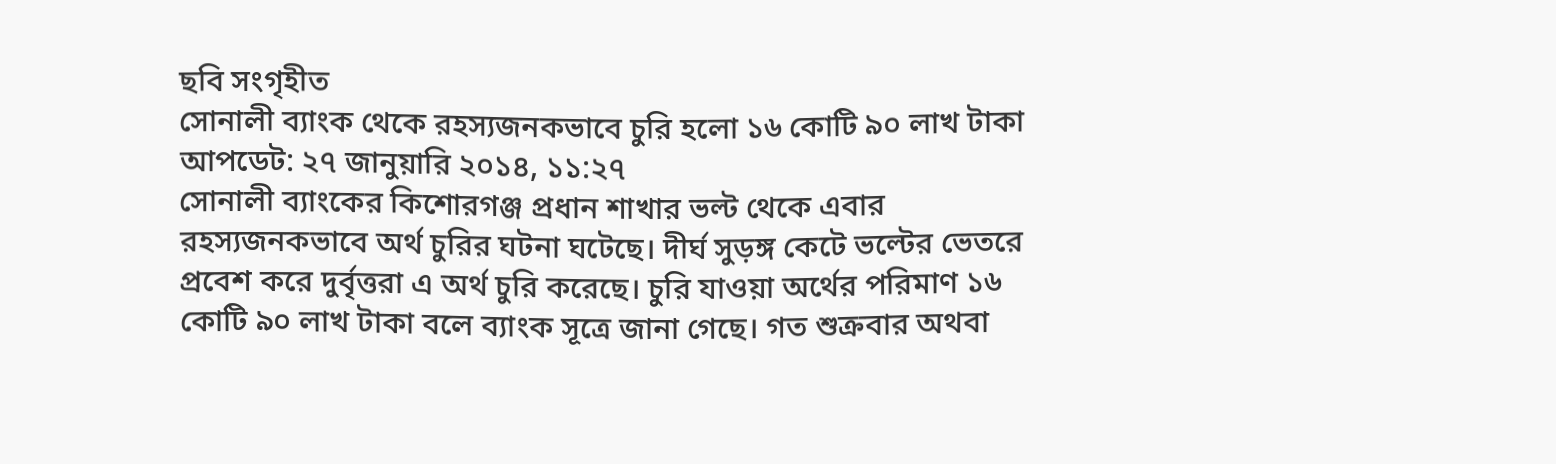ছবি সংগৃহীত
সোনালী ব্যাংক থেকে রহস্যজনকভাবে চুরি হলো ১৬ কোটি ৯০ লাখ টাকা
আপডেট: ২৭ জানুয়ারি ২০১৪, ১১:২৭
সোনালী ব্যাংকের কিশোরগঞ্জ প্রধান শাখার ভল্ট থেকে এবার রহস্যজনকভাবে অর্থ চুরির ঘটনা ঘটেছে। দীর্ঘ সুড়ঙ্গ কেটে ভল্টের ভেতরে প্রবেশ করে দুর্বৃত্তরা এ অর্থ চুরি করেছে। চুরি যাওয়া অর্থের পরিমাণ ১৬ কোটি ৯০ লাখ টাকা বলে ব্যাংক সূত্রে জানা গেছে। গত শুক্রবার অথবা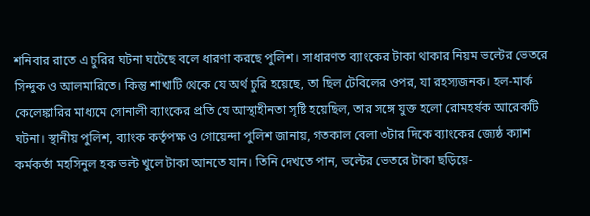শনিবার রাতে এ চুরির ঘটনা ঘটেছে বলে ধারণা করছে পুলিশ। সাধারণত ব্যাংকের টাকা থাকার নিয়ম ভল্টের ভেতরে সিন্দুক ও আলমারিতে। কিন্তু শাখাটি থেকে যে অর্থ চুরি হয়েছে, তা ছিল টেবিলের ওপর, যা রহস্যজনক। হল-মার্ক কেলেঙ্কারির মাধ্যমে সোনালী ব্যাংকের প্রতি যে আস্থাহীনতা সৃষ্টি হয়েছিল, তার সঙ্গে যুক্ত হলো রোমহর্ষক আরেকটি ঘটনা। স্থানীয় পুলিশ, ব্যাংক কর্তৃপক্ষ ও গোয়েন্দা পুলিশ জানায়, গতকাল বেলা ৩টার দিকে ব্যাংকের জ্যেষ্ঠ ক্যাশ কর্মকর্তা মহসিনুল হক ভল্ট খুলে টাকা আনতে যান। তিনি দেখতে পান, ভল্টের ভেতরে টাকা ছড়িয়ে-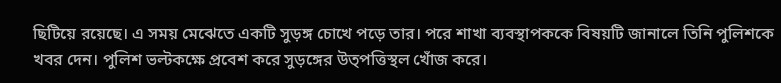ছিটিয়ে রয়েছে। এ সময় মেঝেতে একটি সুড়ঙ্গ চোখে পড়ে তার। পরে শাখা ব্যবস্থাপককে বিষয়টি জানালে তিনি পুলিশকে খবর দেন। পুলিশ ভল্টকক্ষে প্রবেশ করে সুড়ঙ্গের উত্পত্তিস্থল খোঁজ করে।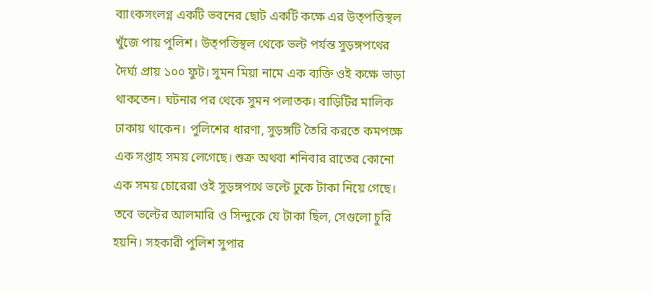ব্যাংকসংলগ্ন একটি ভবনের ছোট একটি কক্ষে এর উত্পত্তিস্থল খুঁজে পায় পুলিশ। উত্পত্তিস্থল থেকে ভল্ট পর্যন্ত সুড়ঙ্গপথের দৈর্ঘ্য প্রায় ১০০ ফুট। সুমন মিয়া নামে এক ব্যক্তি ওই কক্ষে ভাড়া থাকতেন। ঘটনার পর থেকে সুমন পলাতক। বাড়িটির মালিক ঢাকায় থাকেন। পুলিশের ধারণা, সুড়ঙ্গটি তৈরি করতে কমপক্ষে এক সপ্তাহ সময় লেগেছে। শুক্র অথবা শনিবার রাতের কোনো এক সময় চোরেরা ওই সুড়ঙ্গপথে ভল্টে ঢুকে টাকা নিয়ে গেছে। তবে ভল্টের আলমারি ও সিন্দুকে যে টাকা ছিল, সেগুলো চুরি হয়নি। সহকারী পুলিশ সুপার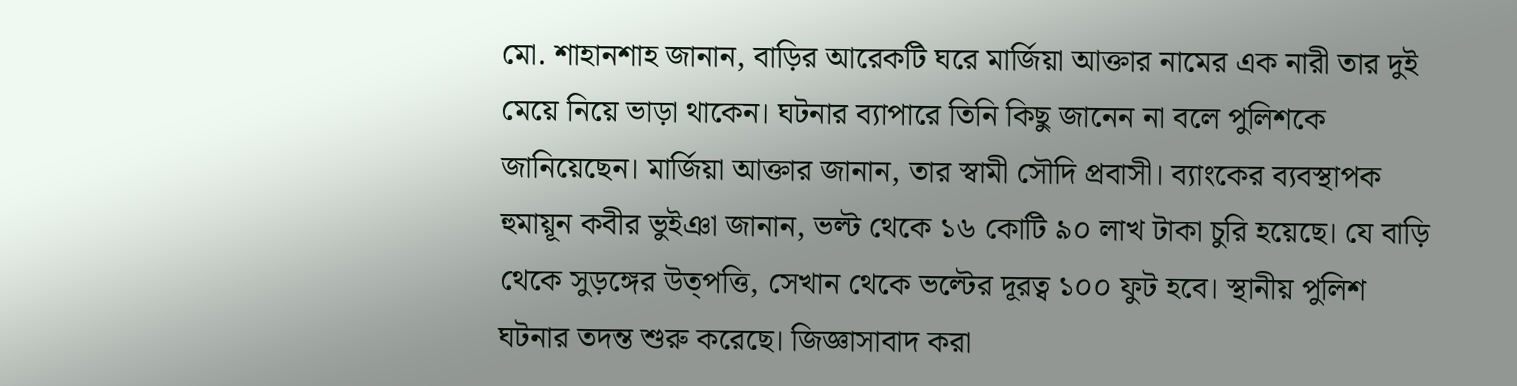মো. শাহানশাহ জানান, বাড়ির আরেকটি ঘরে মার্জিয়া আক্তার নামের এক নারী তার দুই মেয়ে নিয়ে ভাড়া থাকেন। ঘটনার ব্যাপারে তিনি কিছু জানেন না বলে পুলিশকে জানিয়েছেন। মার্জিয়া আক্তার জানান, তার স্বামী সৌদি প্রবাসী। ব্যাংকের ব্যবস্থাপক হুমায়ূন কবীর ভুইঞা জানান, ভল্ট থেকে ১৬ কোটি ৯০ লাখ টাকা চুরি হয়েছে। যে বাড়ি থেকে সুড়ঙ্গের উত্পত্তি, সেখান থেকে ভল্টের দূরত্ব ১০০ ফুট হবে। স্থানীয় পুলিশ ঘটনার তদন্ত শুরু করেছে। জিজ্ঞাসাবাদ করা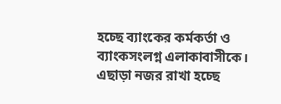হচ্ছে ব্যাংকের কর্মকর্তা ও ব্যাংকসংলগ্ন এলাকাবাসীকে। এছাড়া নজর রাখা হচ্ছে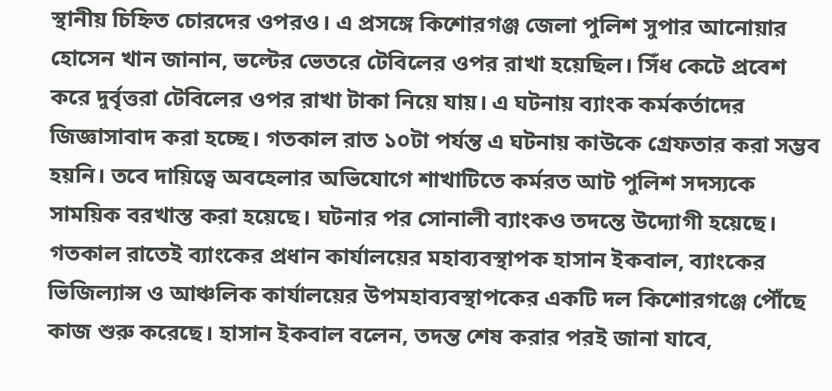স্থানীয় চিহ্নিত চোরদের ওপরও। এ প্রসঙ্গে কিশোরগঞ্জ জেলা পুলিশ সুপার আনোয়ার হোসেন খান জানান, ভল্টের ভেতরে টেবিলের ওপর রাখা হয়েছিল। সিঁধ কেটে প্রবেশ করে দুর্বৃত্তরা টেবিলের ওপর রাখা টাকা নিয়ে যায়। এ ঘটনায় ব্যাংক কর্মকর্তাদের জিজ্ঞাসাবাদ করা হচ্ছে। গতকাল রাত ১০টা পর্যন্ত এ ঘটনায় কাউকে গ্রেফতার করা সম্ভব হয়নি। তবে দায়িত্বে অবহেলার অভিযোগে শাখাটিতে কর্মরত আট পুলিশ সদস্যকে সাময়িক বরখাস্ত করা হয়েছে। ঘটনার পর সোনালী ব্যাংকও তদন্তে উদ্যোগী হয়েছে। গতকাল রাতেই ব্যাংকের প্রধান কার্যালয়ের মহাব্যবস্থাপক হাসান ইকবাল, ব্যাংকের ভিজিল্যান্স ও আঞ্চলিক কার্যালয়ের উপমহাব্যবস্থাপকের একটি দল কিশোরগঞ্জে পৌঁছে কাজ শুরু করেছে। হাসান ইকবাল বলেন, তদন্ত শেষ করার পরই জানা যাবে,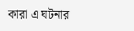কারা এ ঘটনার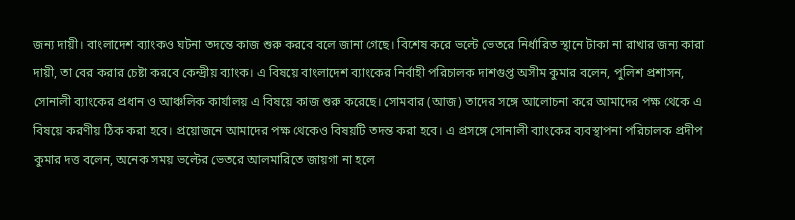জন্য দায়ী। বাংলাদেশ ব্যাংকও ঘটনা তদন্তে কাজ শুরু করবে বলে জানা গেছে। বিশেষ করে ভল্টে ভেতরে নির্ধারিত স্থানে টাকা না রাখার জন্য কারা দায়ী, তা বের করার চেষ্টা করবে কেন্দ্রীয় ব্যাংক। এ বিষয়ে বাংলাদেশ ব্যাংকের নির্বাহী পরিচালক দাশগুপ্ত অসীম কুমার বলেন, পুলিশ প্রশাসন, সোনালী ব্যাংকের প্রধান ও আঞ্চলিক কার্যালয় এ বিষয়ে কাজ শুরু করেছে। সোমবার (আজ) তাদের সঙ্গে আলোচনা করে আমাদের পক্ষ থেকে এ বিষয়ে করণীয় ঠিক করা হবে। প্রয়োজনে আমাদের পক্ষ থেকেও বিষয়টি তদন্ত করা হবে। এ প্রসঙ্গে সোনালী ব্যাংকের ব্যবস্থাপনা পরিচালক প্রদীপ কুমার দত্ত বলেন, অনেক সময় ভল্টের ভেতরে আলমারিতে জায়গা না হলে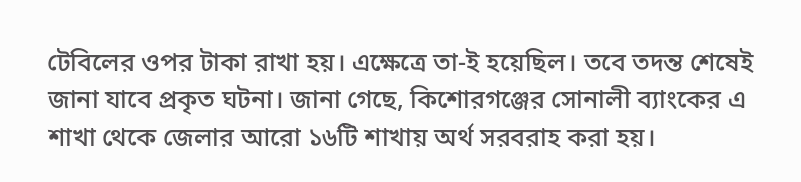টেবিলের ওপর টাকা রাখা হয়। এক্ষেত্রে তা-ই হয়েছিল। তবে তদন্ত শেষেই জানা যাবে প্রকৃত ঘটনা। জানা গেছে, কিশোরগঞ্জের সোনালী ব্যাংকের এ শাখা থেকে জেলার আরো ১৬টি শাখায় অর্থ সরবরাহ করা হয়।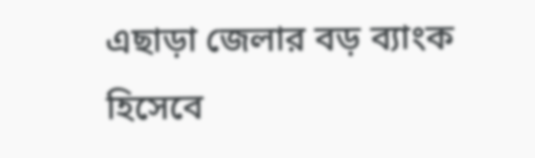এছাড়া জেলার বড় ব্যাংক হিসেবে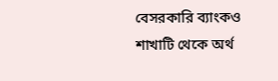বেসরকারি ব্যাংকও শাখাটি থেকে অর্থ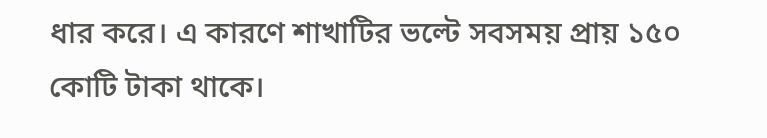ধার করে। এ কারণে শাখাটির ভল্টে সবসময় প্রায় ১৫০ কোটি টাকা থাকে।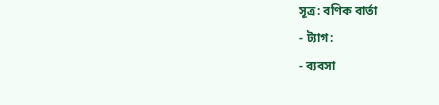সূত্র: বণিক বার্তা
- ট্যাগ:
- ব্যবসা